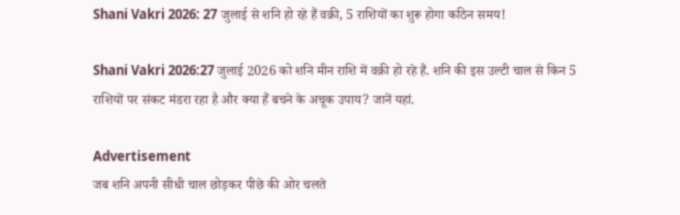Shani Vakri 2026: 27 जुलाई से शनि हो रहे हैं वक्री, 5 राशियों का शुरू होगा कठिन समय!

Shani Vakri 2026:27 जुलाई 2026 को शनि मीन राशि में वक्री हो रहे हैं. शनि की इस उल्टी चाल से किन 5 राशियों पर संकट मंडरा रहा है और क्या हैं बचने के अचूक उपाय? जानें यहां.

Advertisement
जब शनि अपनी सीधी चाल छोड़कर पीछे की ओर चलते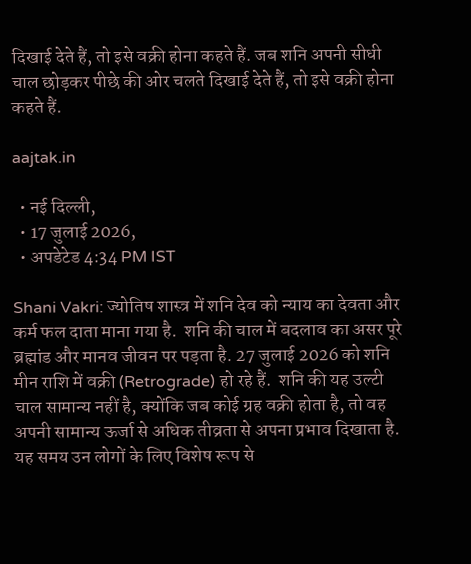दिखाई देते हैं, तो इसे वक्री होना कहते हैं. जब शनि अपनी सीधी चाल छोड़कर पीछे की ओर चलते दिखाई देते हैं, तो इसे वक्री होना कहते हैं.

aajtak.in

  • नई दिल्ली,
  • 17 जुलाई 2026,
  • अपडेटेड 4:34 PM IST

Shani Vakri: ज्योतिष शास्त्र में शनि देव को न्याय का देवता और कर्म फल दाता माना गया है.  शनि की चाल में बदलाव का असर पूरे ब्रह्मांड और मानव जीवन पर पड़ता है. 27 जुलाई 2026 को शनि मीन राशि में वक्री (Retrograde) हो रहे हैं.  शनि की यह उल्टी चाल सामान्य नहीं है, क्योंकि जब कोई ग्रह वक्री होता है, तो वह अपनी सामान्य ऊर्जा से अधिक तीव्रता से अपना प्रभाव दिखाता है. यह समय उन लोगों के लिए विशेष रूप से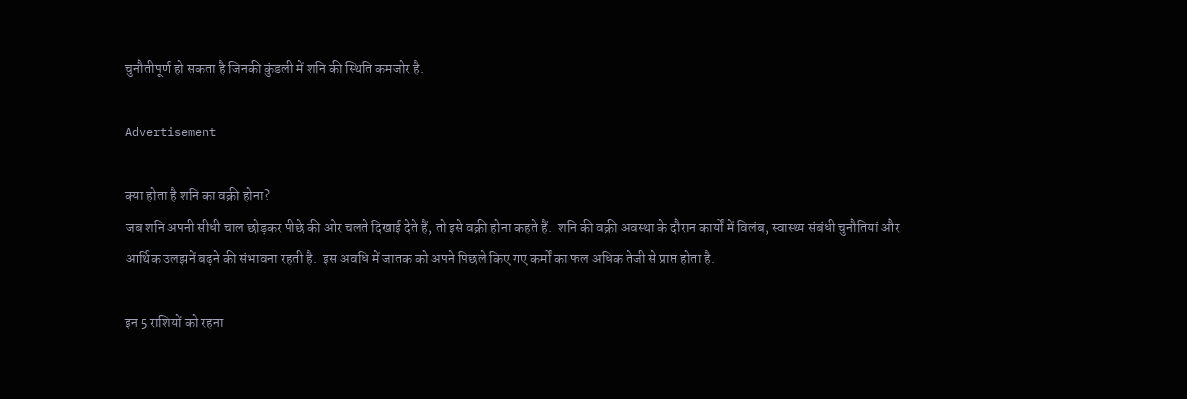चुनौतीपूर्ण हो सकता है जिनकी कुंडली में शनि की स्थिति कमजोर है.

Advertisement

क्या होता है शनि का वक्री होना?
जब शनि अपनी सीधी चाल छोड़कर पीछे की ओर चलते दिखाई देते हैं, तो इसे वक्री होना कहते हैं.  शनि की वक्री अवस्था के दौरान कार्यों में विलंब, स्वास्थ्य संबंधी चुनौतियां और आर्थिक उलझनें बढ़ने की संभावना रहती है.  इस अवधि में जातक को अपने पिछले किए गए कर्मों का फल अधिक तेजी से प्राप्त होता है.

इन 5 राशियों को रहना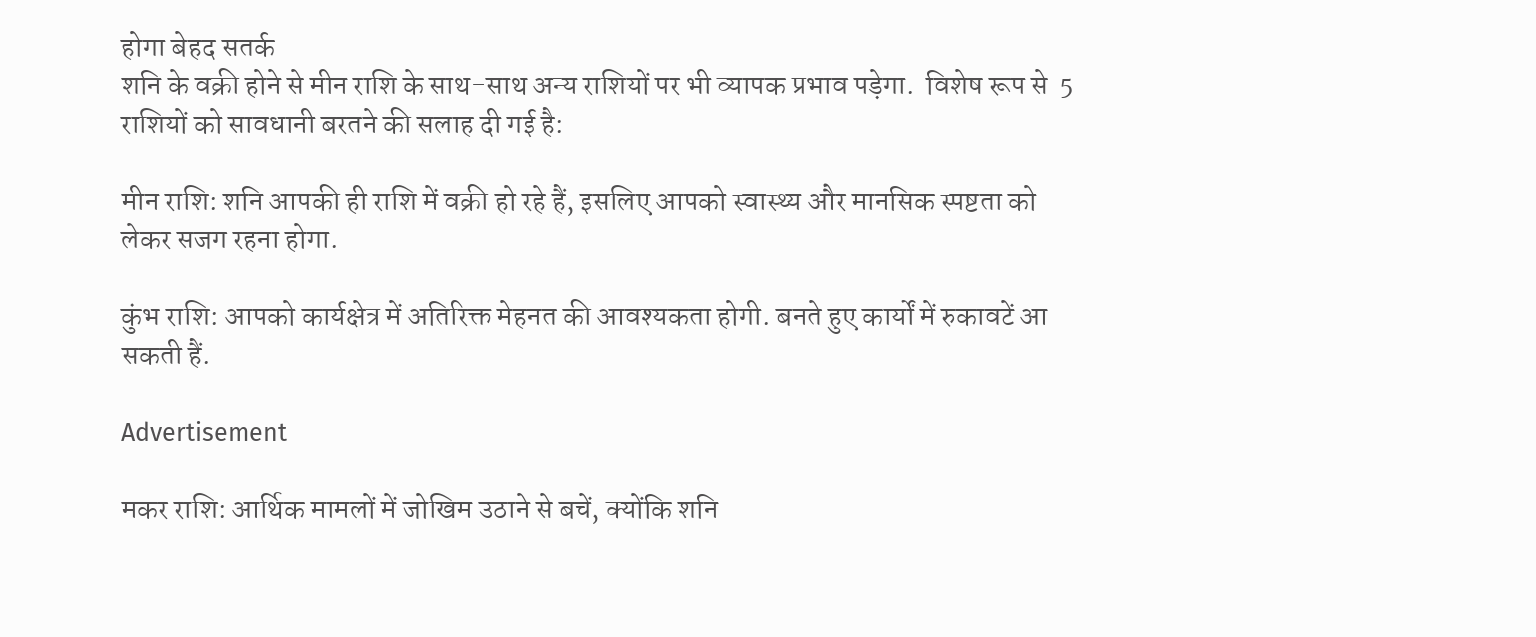होगा बेहद सतर्क
शनि के वक्री होने से मीन राशि के साथ-साथ अन्य राशियों पर भी व्यापक प्रभाव पड़ेगा.  विशेष रूप से  5 राशियों को सावधानी बरतने की सलाह दी गई है:

मीन राशि: शनि आपकी ही राशि में वक्री हो रहे हैं, इसलिए आपको स्वास्थ्य और मानसिक स्पष्टता को लेकर सजग रहना होगा.

कुंभ राशि: आपको कार्यक्षेत्र में अतिरिक्त मेहनत की आवश्यकता होगी. बनते हुए कार्यों में रुकावटें आ सकती हैं.

Advertisement

मकर राशि: आर्थिक मामलों में जोखिम उठाने से बचें, क्योंकि शनि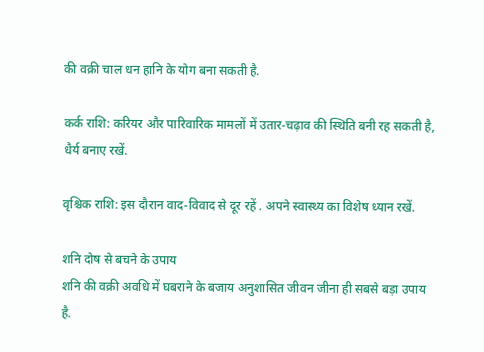की वक्री चाल धन हानि के योग बना सकती है.

कर्क राशि: करियर और पारिवारिक मामलों में उतार-चढ़ाव की स्थिति बनी रह सकती है, धैर्य बनाए रखें.

वृश्चिक राशि: इस दौरान वाद-विवाद से दूर रहें . अपने स्वास्थ्य का विशेष ध्यान रखें.

शनि दोष से बचने के उपाय
शनि की वक्री अवधि में घबराने के बजाय अनुशासित जीवन जीना ही सबसे बड़ा उपाय है.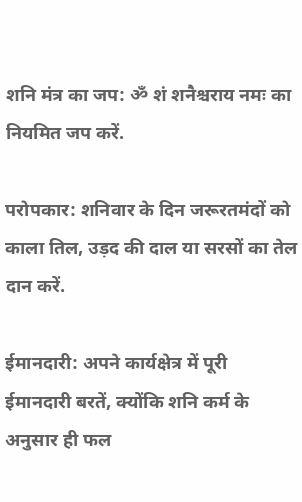शनि मंत्र का जप: ॐ शं शनैश्चराय नमः का नियमित जप करें.

परोपकार: शनिवार के दिन जरूरतमंदों को काला तिल, उड़द की दाल या सरसों का तेल दान करें.

ईमानदारी: अपने कार्यक्षेत्र में पूरी ईमानदारी बरतें, क्योंकि शनि कर्म के अनुसार ही फल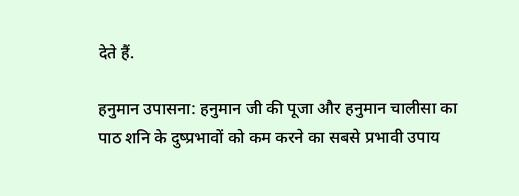देते हैं.

हनुमान उपासना: हनुमान जी की पूजा और हनुमान चालीसा का पाठ शनि के दुष्प्रभावों को कम करने का सबसे प्रभावी उपाय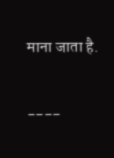माना जाता है.


----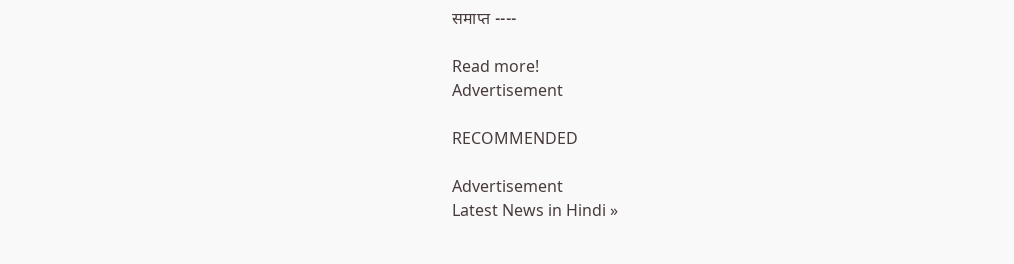समाप्त ----

Read more!
Advertisement

RECOMMENDED

Advertisement
Latest News in Hindi »